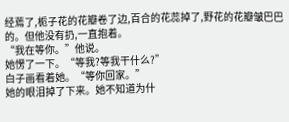经蔫了,栀子花的花瓣卷了边,百合的花蕊掉了,野花的花瓣皱巴巴的。但他没有扔,一直抱着。
“我在等你。”他说。
她愣了一下。“等我?等我干什么?”
白子画看着她。“等你回家。”
她的眼泪掉了下来。她不知道为什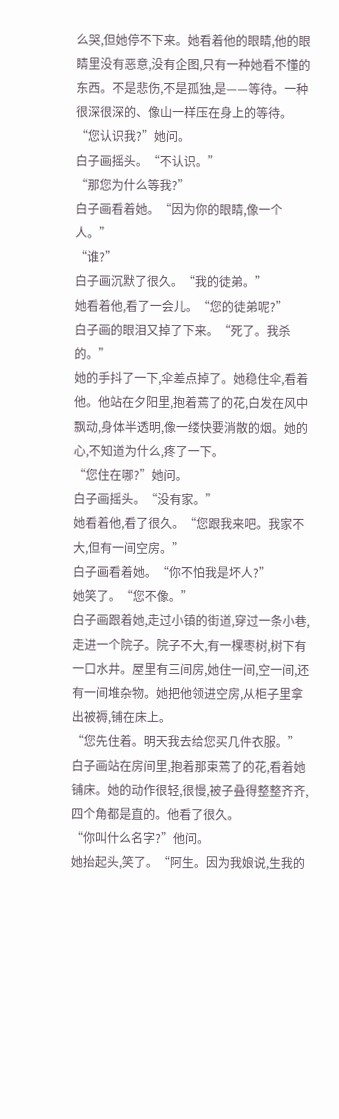么哭,但她停不下来。她看着他的眼睛,他的眼睛里没有恶意,没有企图,只有一种她看不懂的东西。不是悲伤,不是孤独,是——等待。一种很深很深的、像山一样压在身上的等待。
“您认识我?”她问。
白子画摇头。“不认识。”
“那您为什么等我?”
白子画看着她。“因为你的眼睛,像一个人。”
“谁?”
白子画沉默了很久。“我的徒弟。”
她看着他,看了一会儿。“您的徒弟呢?”
白子画的眼泪又掉了下来。“死了。我杀的。”
她的手抖了一下,伞差点掉了。她稳住伞,看着他。他站在夕阳里,抱着蔫了的花,白发在风中飘动,身体半透明,像一缕快要消散的烟。她的心,不知道为什么,疼了一下。
“您住在哪?”她问。
白子画摇头。“没有家。”
她看着他,看了很久。“您跟我来吧。我家不大,但有一间空房。”
白子画看着她。“你不怕我是坏人?”
她笑了。“您不像。”
白子画跟着她,走过小镇的街道,穿过一条小巷,走进一个院子。院子不大,有一棵枣树,树下有一口水井。屋里有三间房,她住一间,空一间,还有一间堆杂物。她把他领进空房,从柜子里拿出被褥,铺在床上。
“您先住着。明天我去给您买几件衣服。”
白子画站在房间里,抱着那束蔫了的花,看着她铺床。她的动作很轻,很慢,被子叠得整整齐齐,四个角都是直的。他看了很久。
“你叫什么名字?”他问。
她抬起头,笑了。“阿生。因为我娘说,生我的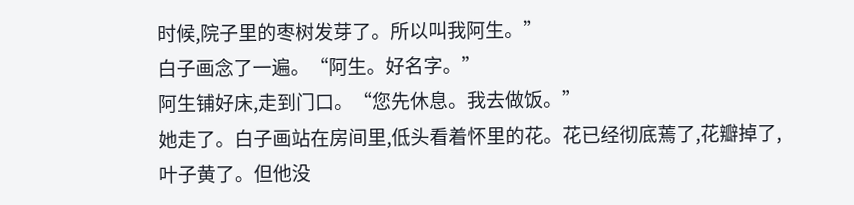时候,院子里的枣树发芽了。所以叫我阿生。”
白子画念了一遍。“阿生。好名字。”
阿生铺好床,走到门口。“您先休息。我去做饭。”
她走了。白子画站在房间里,低头看着怀里的花。花已经彻底蔫了,花瓣掉了,叶子黄了。但他没